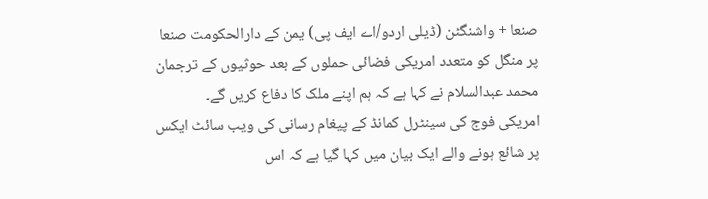صنعا + واشنگٹن (ڈیلی اردو/اے ایف پی) یمن کے دارالحکومت صنعا پر منگل کو متعدد امریکی فضائی حملوں کے بعد حوثیوں کے ترجمان محمد عبدالسلام نے کہا ہے کہ ہم اپنے ملک کا دفاع کریں گے۔
امریکی فوج کی سینٹرل کمانڈ کے پیغام رسانی کی ویب سائٹ ایکس پر شائع ہونے والے ایک بیان میں کہا گیا ہے کہ اس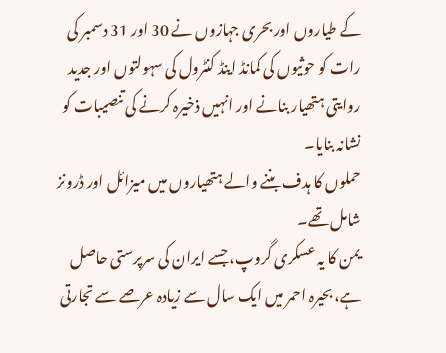کے طیاروں اور بحری جہازوں نے 30 اور 31 دسمبر کی رات کو حوثیوں کی کمانڈ اینڈ کنٹرول کی سہولتوں اور جدید روایتی ہتھیار بنانے اور انہیں ذخیرہ کرنے کی تنصیبات کو نشانہ بنایا۔
حملوں کا ہدف بننے والے ہتھیاروں میں میزائل اور ڈرونز شامل تھے۔
یمن کا یہ عسکری گروپ، جسے ایران کی سرپرستی حاصل ہے، بحیرہ احمر میں ایک سال سے زیادہ عرصے سے تجارتی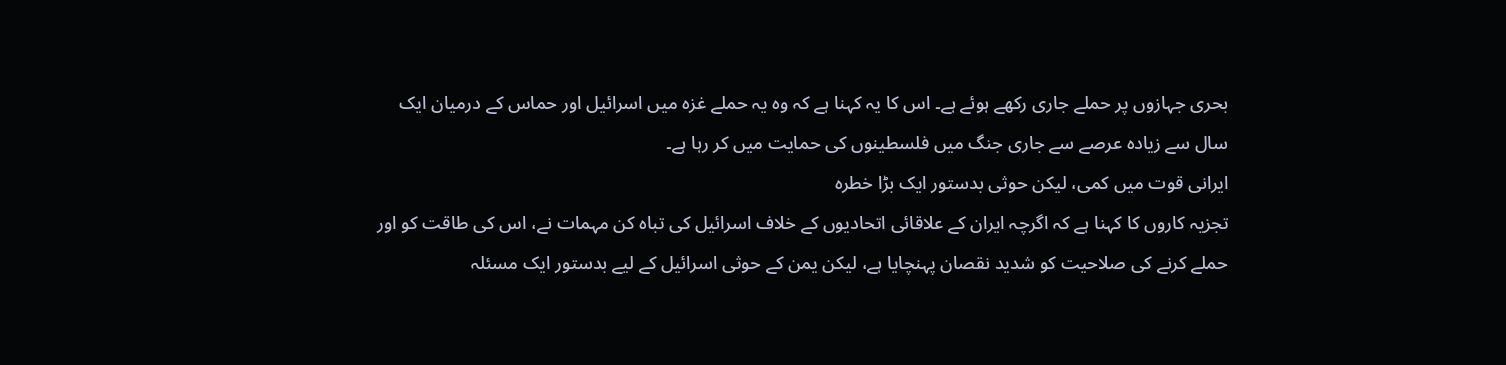بحری جہازوں پر حملے جاری رکھے ہوئے ہے۔ اس کا یہ کہنا ہے کہ وہ یہ حملے غزہ میں اسرائیل اور حماس کے درمیان ایک سال سے زیادہ عرصے سے جاری جنگ میں فلسطینوں کی حمایت میں کر رہا ہے۔
ایرانی قوت میں کمی، لیکن حوثی بدستور ایک بڑا خطرہ
تجزیہ کاروں کا کہنا ہے کہ اگرچہ ایران کے علاقائی اتحادیوں کے خلاف اسرائیل کی تباہ کن مہمات نے، اس کی طاقت کو اور حملے کرنے کی صلاحیت کو شدید نقصان پہنچایا ہے، لیکن یمن کے حوثی اسرائیل کے لیے بدستور ایک مسئلہ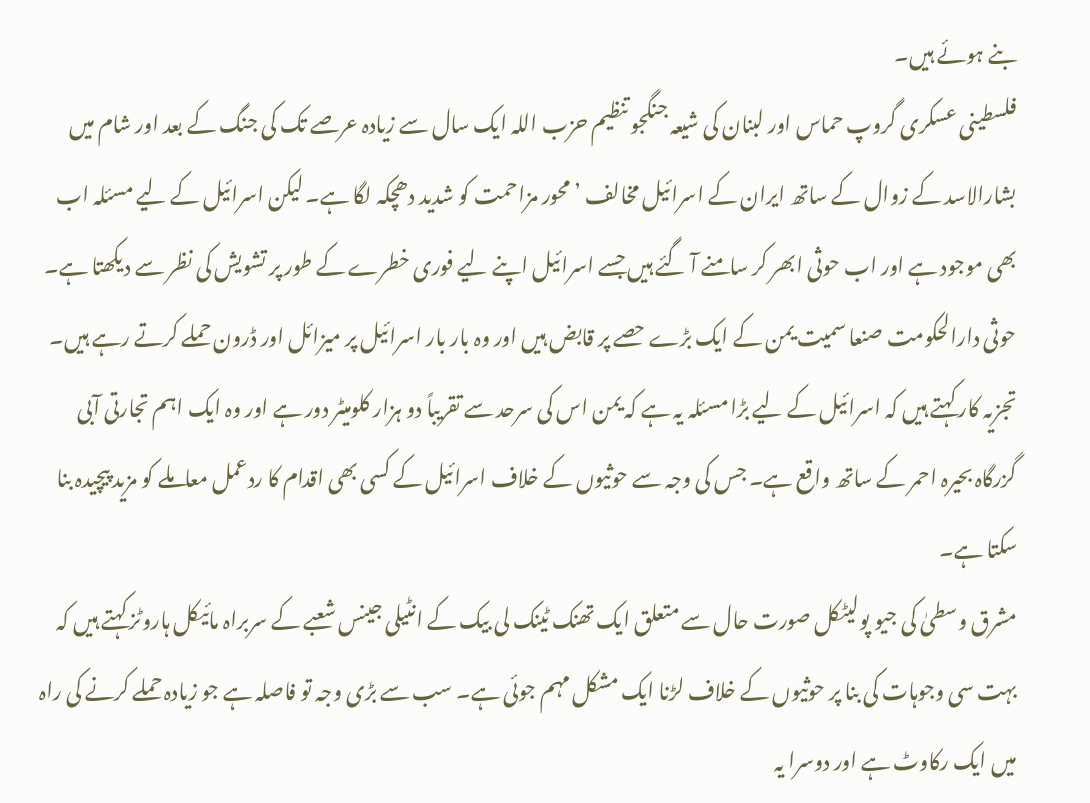بنے ہوئے ہیں۔
فلسطینی عسکری گروپ حماس اور لبنان کی شیعہ جنگجو تنظیم حزب اللہ ایک سال سے زیادہ عرصے تک کی جنگ کے بعد اور شام میں بشارالاسد کے زوال کے ساتھ ایران کے اسرائیل مخالف ’محور مزاحمت کو شدید دھچکہ لگا ہے۔ لیکن اسرائیل کے لیے مسئلہ اب بھی موجود ہے اور اب حوثی ابھر کر سامنے آ گئے ہیں جسے اسرائیل اپنے لیے فوری خطرے کے طور پر تشویش کی نظر سے دیکھتا ہے۔
حوثی دارالحکومت صنعا سمیت یمن کے ایک بڑے حصے پر قابض ہیں اور وہ بار بار اسرائیل پر میزائل اور ڈرون حملے کرتے رہے ہیں۔
تجزیہ کار کہتے ہیں کہ اسرائیل کے لیے بڑا مسئلہ یہ ہے کہ یمن اس کی سرحد سے تقریباً دو ہزار کلومیٹر دور ہے اور وہ ایک اہم تجارتی آبی گزرگاہ بحیرہ احمر کے ساتھ واقع ہے۔ جس کی وجہ سے حوثیوں کے خلاف اسرائیل کے کسی بھی اقدام کا ردعمل معاملے کو مزید پیچیدہ بنا سکتا ہے۔
مشرق وسطیٰ کی جیو پولیٹکل صورت حال سے متعلق ایک تھنک ٹینک لی بیک کے انٹیلی جینس شعبے کے سربراہ مائیکل ہاروٹز کہتے ہیں کہ بہت سی وجوہات کی بنا پر حوثیوں کے خلاف لڑنا ایک مشکل مہم جوئی ہے۔ سب سے بڑی وجہ تو فاصلہ ہے جو زیادہ حملے کرنے کی راہ میں ایک رکاوٹ ہے اور دوسرا یہ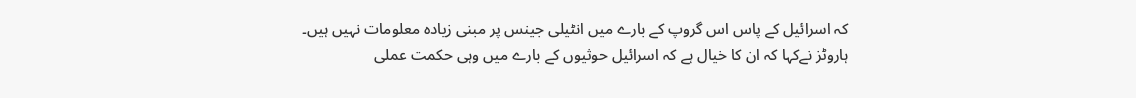کہ اسرائیل کے پاس اس گروپ کے بارے میں انٹیلی جینس پر مبنی زیادہ معلومات نہیں ہیں۔
ہاروٹز نےکہا کہ ان کا خیال ہے کہ اسرائیل حوثیوں کے بارے میں وہی حکمت عملی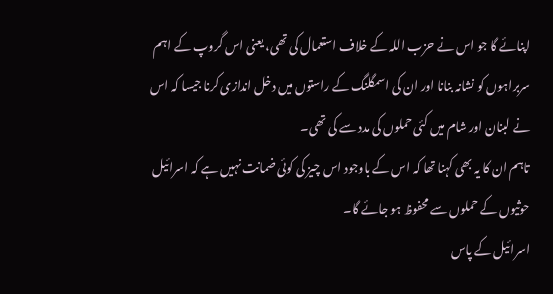اپنائے گا جو اس نے حزب اللہ کے خلاف استعمال کی تھی، یعنی اس گروپ کے اہم سربراہوں کو نشانہ بنانا اور ان کی اسمگلنگ کے راستوں میں دخل اندازی کرنا جیسا کہ اس نے لبنان اور شام میں کئی حملوں کی مدد سے کی تھی۔
تاہم ان کا یہ بھی کہنا تھا کہ اس کے باوجود اس چیز کی کوئی ضمانت نہیں ہے کہ اسرائیل حوثیوں کے حملوں سے محفوظ ہو جائے گا۔
اسرائیل کے پاس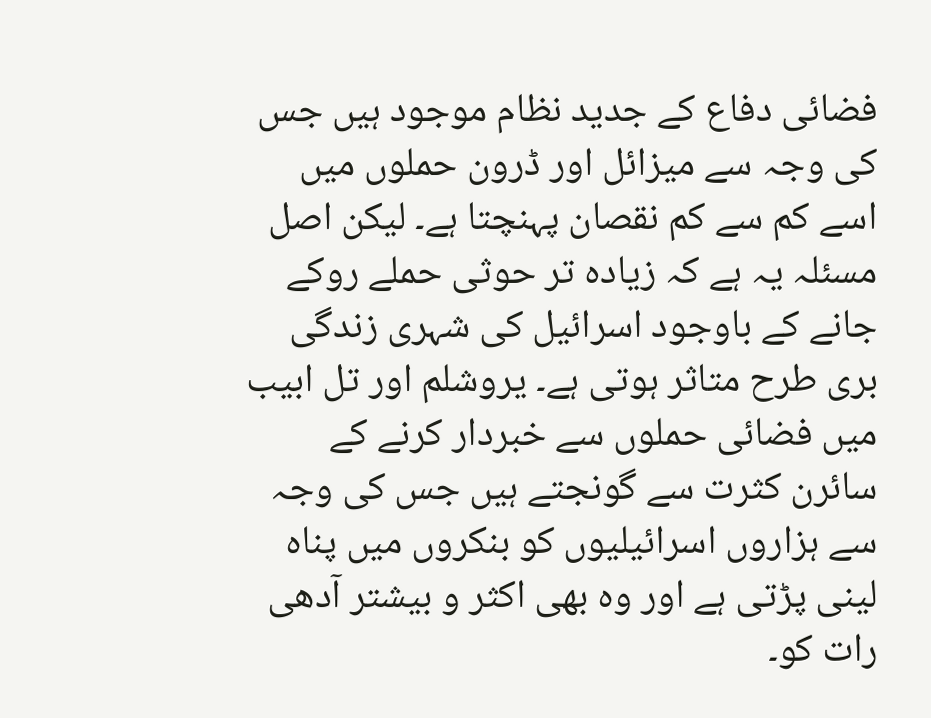فضائی دفاع کے جدید نظام موجود ہیں جس کی وجہ سے میزائل اور ڈرون حملوں میں اسے کم سے کم نقصان پہنچتا ہے۔ لیکن اصل مسئلہ یہ ہے کہ زیادہ تر حوثی حملے روکے جانے کے باوجود اسرائیل کی شہری زندگی بری طرح متاثر ہوتی ہے۔ یروشلم اور تل ابیب میں فضائی حملوں سے خبردار کرنے کے سائرن کثرت سے گونجتے ہیں جس کی وجہ سے ہزاروں اسرائیلیوں کو بنکروں میں پناہ لینی پڑتی ہے اور وہ بھی اکثر و بیشتر آدھی رات کو۔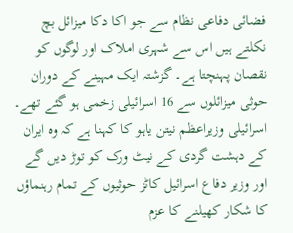فضائی دفاعی نظام سے جو اکا دکا میزائل بچ نکلتے ہیں اس سے شہری املاک اور لوگوں کو نقصان پہنچتا ہے۔ گزشتہ ایک مہینے کے دوران حوثی میزائلوں سے 16 اسرائیلی زخمی ہو گئے تھے۔
اسرائیلی وزیراعظم نیتن یاہو کا کہنا ہے کہ وہ ایران کے دہشت گردی کے نیٹ ورک کو توڑ دیں گے اور وزیر دفاع اسرائیل کاٹز حوثیوں کے تمام رہنماؤں کا شکار کھیلنے کا عزم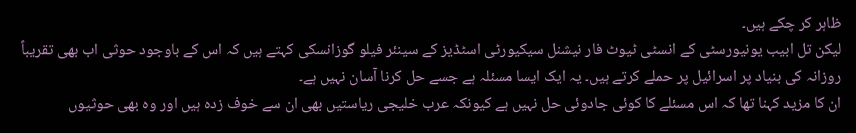ظاہر کر چکے ہیں۔
لیکن تل ابیب یونیورسٹی کے انسٹی ٹیوٹ فار نیشنل سیکیورٹی اسٹڈیز کے سینئر فیلو گوزانسکی کہتے ہیں کہ اس کے باوجود حوثی اب بھی تقریباً روزانہ کی بنیاد پر اسرائیل پر حملے کرتے ہیں۔ یہ ایک ایسا مسئلہ ہے جسے حل کرنا آسان نہیں ہے۔
ان کا مزید کہنا تھا کہ اس مسئلے کا کوئی جادوئی حل نہیں ہے کیونکہ عرب خلیجی ریاستیں بھی ان سے خوف زدہ ہیں اور وہ بھی حوثیوں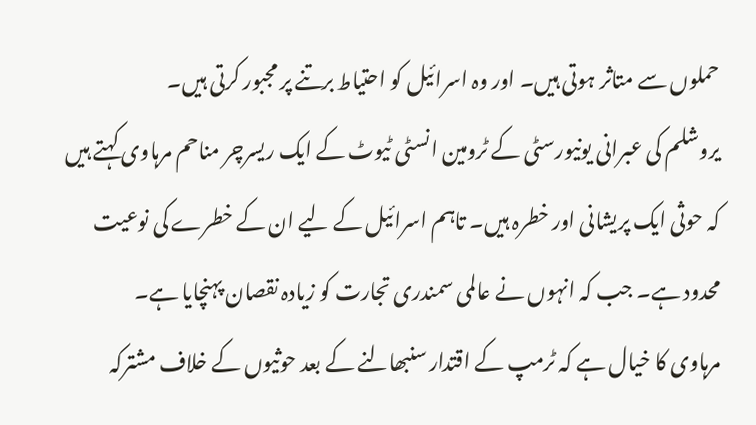حملوں سے متاثر ہوتی ہیں۔ اور وہ اسرائیل کو احتیاط برتنے پر مجبور کرتی ہیں۔
یروشلم کی عبرانی یونیورسٹی کے ٹرومین انسٹی ٹیوٹ کے ایک ریسرچر مناحم مرہاوی کہتے ہیں کہ حوثی ایک پریشانی اور خطرہ ہیں۔ تاہم اسرائیل کے لیے ان کے خطرے کی نوعیت محدود ہے۔ جب کہ انہوں نے عالمی سمندری تجارت کو زیادہ نقصان پہنچایا ہے۔
مرہاوی کا خیال ہے کہ ٹرمپ کے اقتدار سنبھالنے کے بعد حوثیوں کے خلاف مشترکہ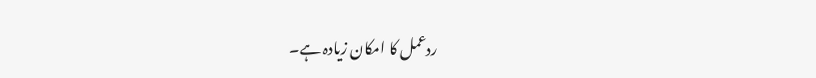ردعمل کا امکان زیادہ ہے۔